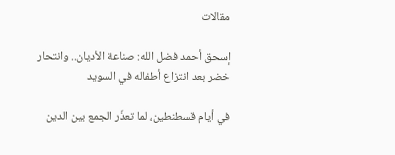مقالات

إسحق أحمد فضل الله: صناعة الأديان.. وانتحار خضر بعد انتزاع أطفاله في السويد

في أيام قسطنطين، لما تعذّر الجمع بين الدين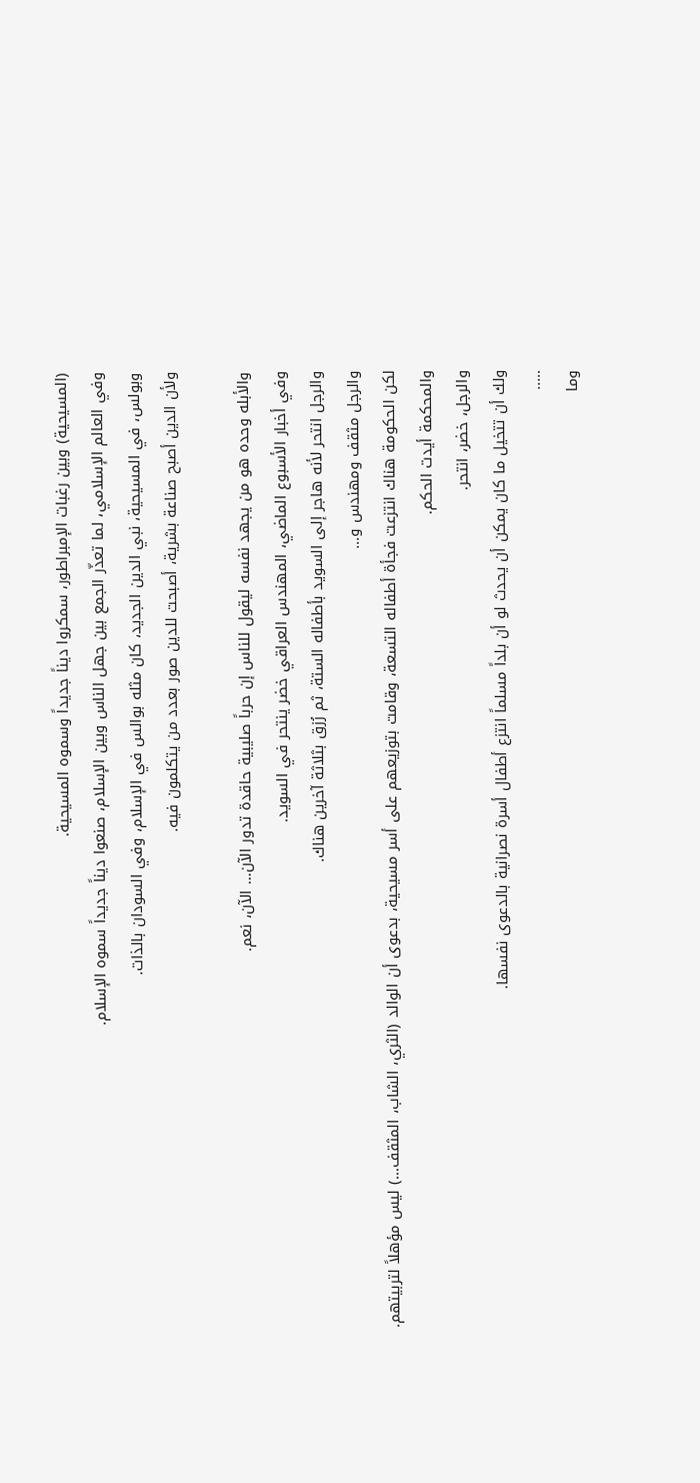(المسيحية) وبين رغبات الإمبراطور، سمكروا ديناً جديداً وسموه المسيحية.
وفي العالم الإسلامي، لما تعذّر الجمع بين جهل الناس وبين الإسلام، صنعوا ديناً جديداً سموه الإسلام.
وبولس، في المسيحية، نبي الدين الجديد، كان مثله بوالس في الإسلام، وفي السودان بالذات.
ولأن الدين أصبح صناعة بشرية، أصبحت للدين صور بعدد من يتكلمون فيه.

والأبله وحده هو من يجهد نفسه ليقول للناس إن حرباً صليبية حاقدة تدور الآن… الآن، نعم.
وفي أخبار الأسبوع الماضي، المهندس العراقي خضر ينتحر في السويد.
والرجل انتحر لأنه هاجر إلى السويد بأطفاله الستة، ثم رُزق بثلاثة آخرين هناك.
والرجل مثقف ومهندس و…
لكن الحكومة هناك انتزعت فجأة أطفاله التسعة، وقامت بتوزيعهم على أسر مسيحية، بدعوى أن الوالد (الثري، الشاب، المثقف…) ليس مؤهلاً لتربيتهم.
والمحكمة أيدت الحكم.
والرجل، خضر، انتحر.
ولك أن تتخيل ما كان يمكن أن يحدث لو أن بلداً مسلماً انتزع أطفال أسرة نصرانية بالدعوى نفسها.
…..
وما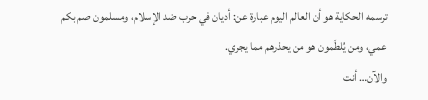ترسمه الحكاية هو أن العالم اليوم عبارة عن: أديان في حرب ضد الإسلام، ومسلمون صم بكم عمي، ومن يُلطَمون هو من يحذرهم مما يجري.
والآن… أنت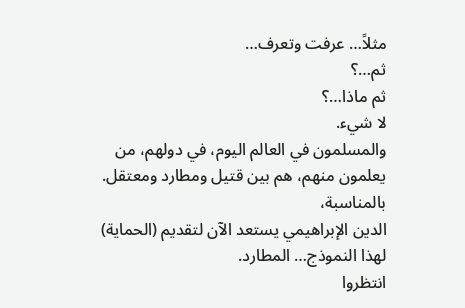مثلاً… عرفت وتعرف…
ثم…؟
ثم ماذا…؟
لا شيء.
والمسلمون في العالم اليوم، في دولهم، من يعلمون منهم، هم بين قتيل ومطارد ومعتقل.
بالمناسبة،
الدين الإبراهيمي يستعد الآن لتقديم (الحماية) لهذا النموذج… المطارد.
انتظروا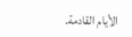الأيام القادمة.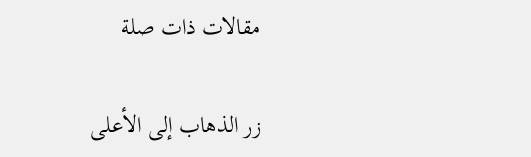مقالات ذات صلة

زر الذهاب إلى الأعلى